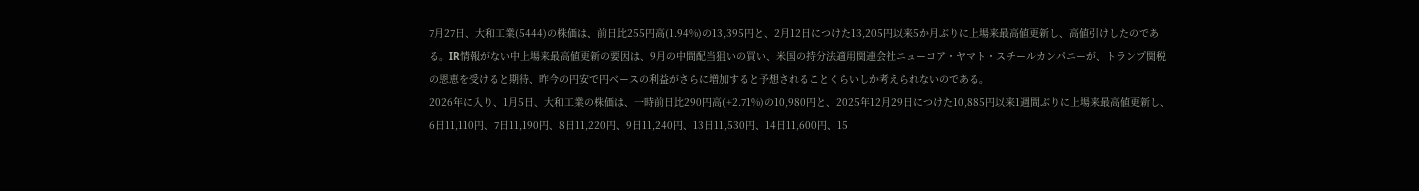7月27日、大和工業(5444)の株価は、前日比255円高(1.94%)の13,395円と、2月12日につけた13,205円以来5か月ぶりに上場来最高値更新し、高値引けしたのである。IR情報がない中上場来最高値更新の要因は、9月の中間配当狙いの買い、米国の持分法適用関連会社ニューコア・ヤマト・スチールカンパニーが、トランプ関税の恩恵を受けると期待、昨今の円安で円ベースの利益がさらに増加すると予想されることくらいしか考えられないのである。
2026年に入り、1月5日、大和工業の株価は、一時前日比290円高(+2.71%)の10,980円と、2025年12月29日につけた10,885円以来1週間ぶりに上場来最高値更新し、6日11,110円、7日11,190円、8日11,220円、9日11,240円、13日11,530円、14日11,600円、15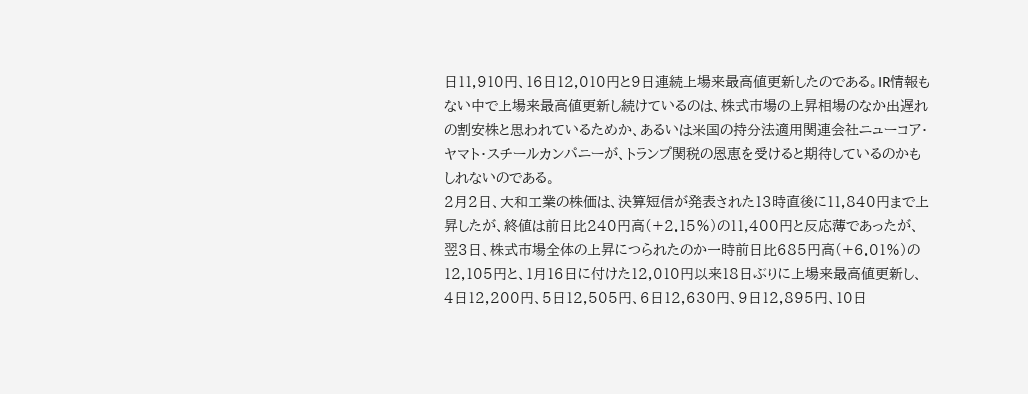日11,910円、16日12,010円と9日連続上場来最高値更新したのである。IR情報もない中で上場来最高値更新し続けているのは、株式市場の上昇相場のなか出遅れの割安株と思われているためか、あるいは米国の持分法適用関連会社ニューコア・ヤマト・スチールカンパニーが、トランプ関税の恩恵を受けると期待しているのかもしれないのである。
2月2日、大和工業の株価は、決算短信が発表された13時直後に11,840円まで上昇したが、終値は前日比240円高(+2.15%)の11,400円と反応薄であったが、翌3日、株式市場全体の上昇につられたのか一時前日比685円高(+6.01%)の12,105円と、1月16日に付けた12,010円以来18日ぶりに上場来最高値更新し、4日12,200円、5日12,505円、6日12,630円、9日12,895円、10日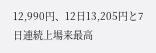12,990円、12日13,205円と7日連続上場来最高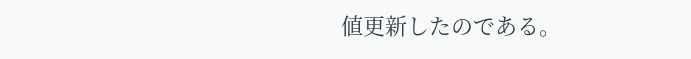値更新したのである。